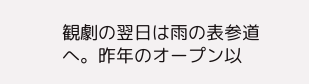観劇の翌日は雨の表参道へ。昨年のオープン以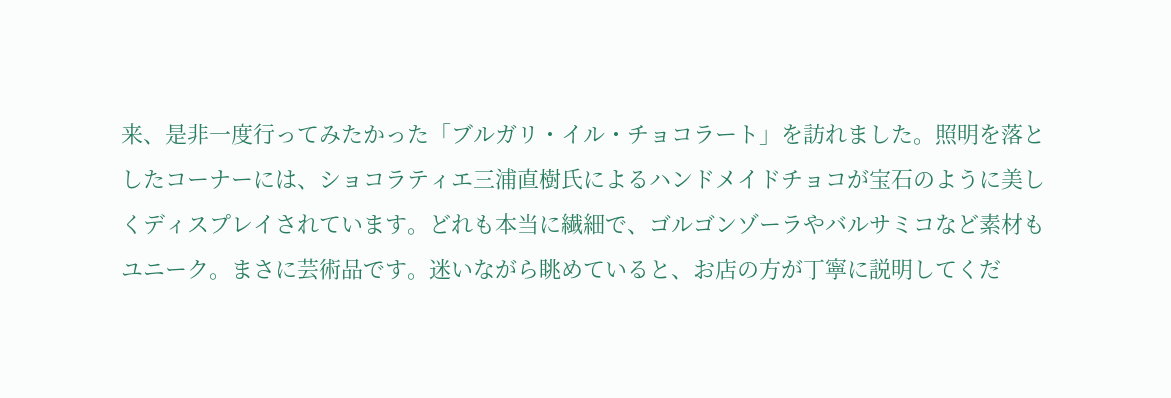来、是非一度行ってみたかった「ブルガリ・イル・チョコラート」を訪れました。照明を落としたコーナーには、ショコラティエ三浦直樹氏によるハンドメイドチョコが宝石のように美しくディスプレイされています。どれも本当に繊細で、ゴルゴンゾーラやバルサミコなど素材もユニーク。まさに芸術品です。迷いながら眺めていると、お店の方が丁寧に説明してくだ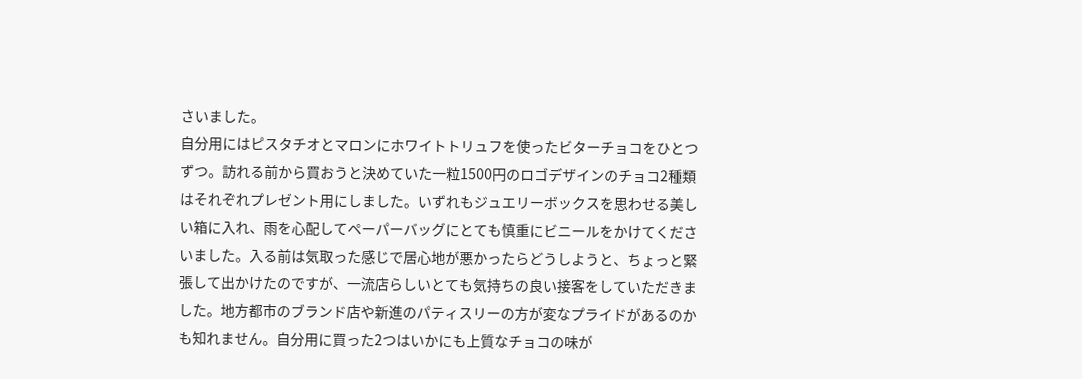さいました。
自分用にはピスタチオとマロンにホワイトトリュフを使ったビターチョコをひとつずつ。訪れる前から買おうと決めていた一粒1500円のロゴデザインのチョコ2種類はそれぞれプレゼント用にしました。いずれもジュエリーボックスを思わせる美しい箱に入れ、雨を心配してペーパーバッグにとても慎重にビニールをかけてくださいました。入る前は気取った感じで居心地が悪かったらどうしようと、ちょっと緊張して出かけたのですが、一流店らしいとても気持ちの良い接客をしていただきました。地方都市のブランド店や新進のパティスリーの方が変なプライドがあるのかも知れません。自分用に買った2つはいかにも上質なチョコの味が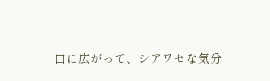口に広がって、シアワセな気分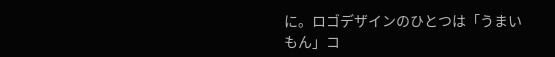に。ロゴデザインのひとつは「うまいもん」コ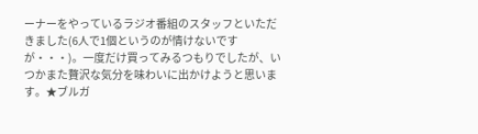ーナーをやっているラジオ番組のスタッフといただきました(6人で1個というのが情けないですが・・・)。一度だけ買ってみるつもりでしたが、いつかまた贅沢な気分を味わいに出かけようと思います。★ブルガ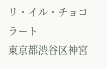リ・イル・チョコラート
東京都渋谷区神宮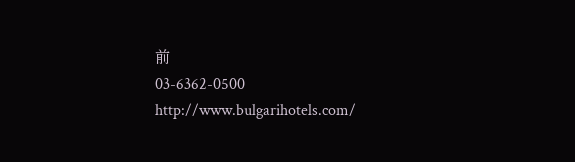前
03-6362-0500
http://www.bulgarihotels.com/